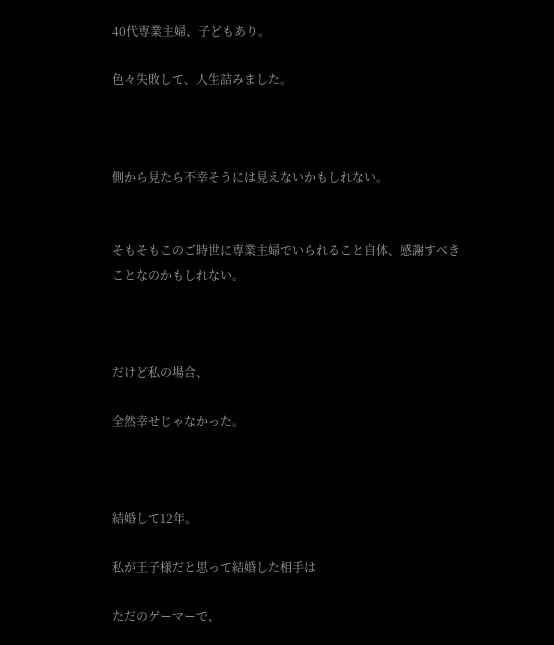40代専業主婦、子どもあり。

色々失敗して、人生詰みました。



側から見たら不幸そうには見えないかもしれない。


そもそもこのご時世に専業主婦でいられること自体、感謝すべきことなのかもしれない。



だけど私の場合、

全然幸せじゃなかった。



結婚して12年。

私が王子様だと思って結婚した相手は

ただのゲーマーで、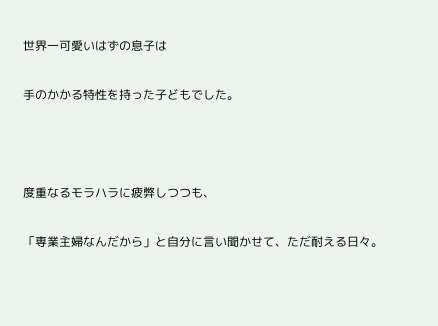世界一可愛いはずの息子は

手のかかる特性を持った子どもでした。



度重なるモラハラに疲弊しつつも、

「専業主婦なんだから」と自分に言い聞かせて、ただ耐える日々。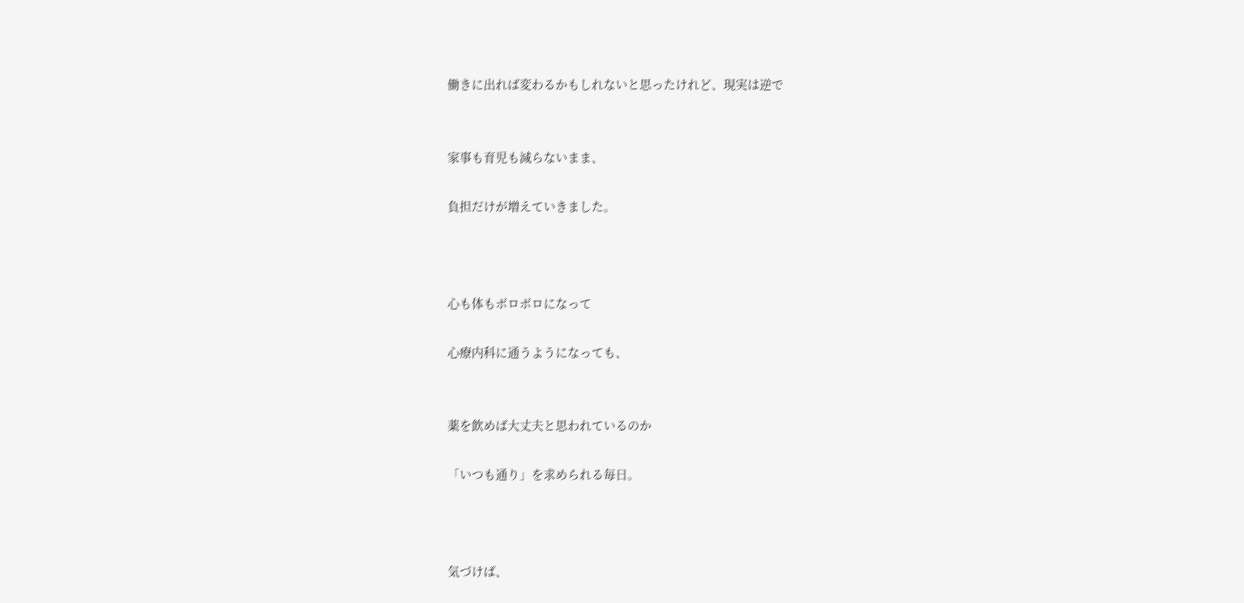働きに出れば変わるかもしれないと思ったけれど、現実は逆で


家事も育児も減らないまま、

負担だけが増えていきました。



心も体もボロボロになって

心療内科に通うようになっても、


薬を飲めば大丈夫と思われているのか

「いつも通り」を求められる毎日。



気づけば、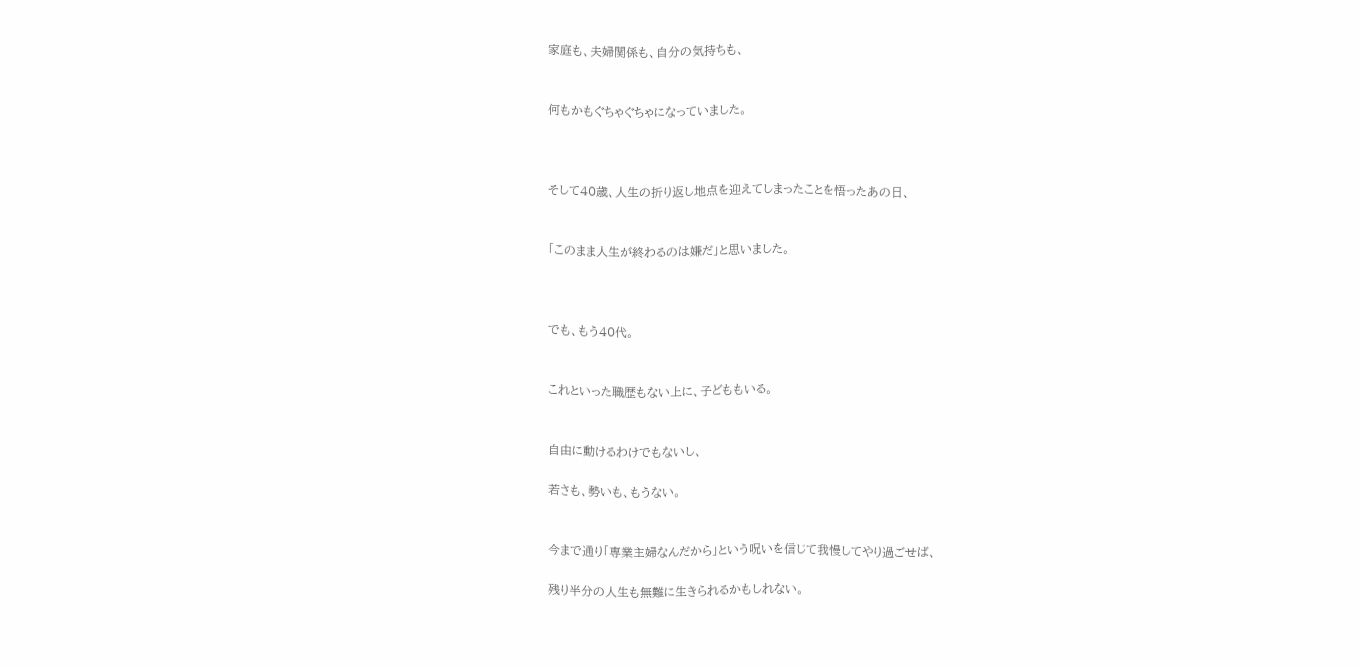家庭も、夫婦関係も、自分の気持ちも、


何もかもぐちゃぐちゃになっていました。



そして40歳、人生の折り返し地点を迎えてしまったことを悟ったあの日、


「このまま人生が終わるのは嫌だ」と思いました。



でも、もう40代。


これといった職歴もない上に、子どももいる。


自由に動けるわけでもないし、

若さも、勢いも、もうない。


今まで通り「専業主婦なんだから」という呪いを信じて我慢してやり過ごせば、

残り半分の人生も無難に生きられるかもしれない。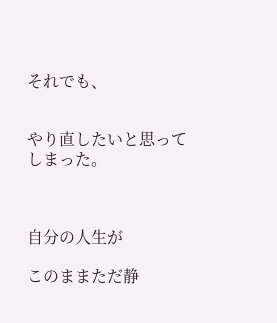それでも、


やり直したいと思ってしまった。



自分の人生が

このままただ静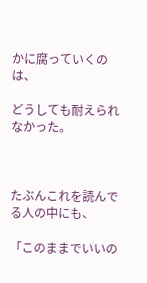かに腐っていくのは、

どうしても耐えられなかった。



たぶんこれを読んでる人の中にも、

「このままでいいの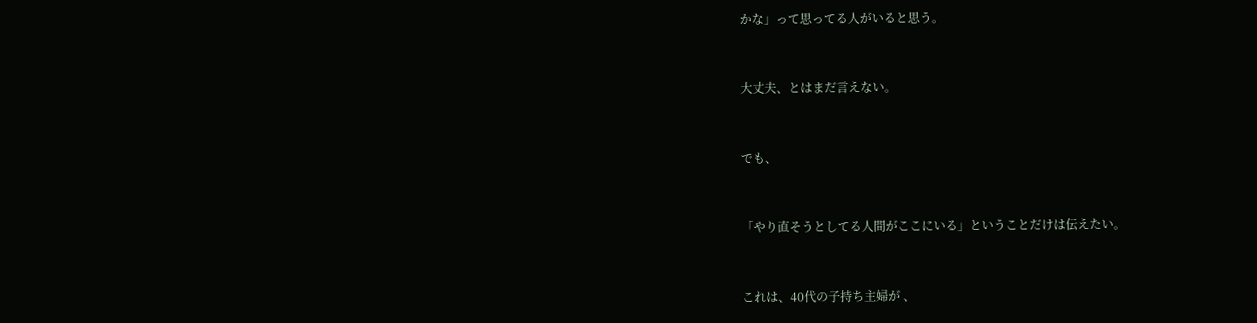かな」って思ってる人がいると思う。


大丈夫、とはまだ言えない。


でも、


「やり直そうとしてる人間がここにいる」ということだけは伝えたい。


これは、40代の子持ち主婦が 、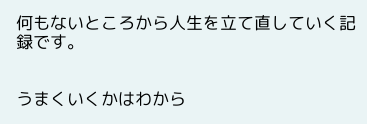何もないところから人生を立て直していく記録です。


うまくいくかはわから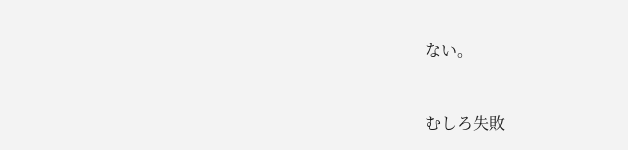ない。


むしろ失敗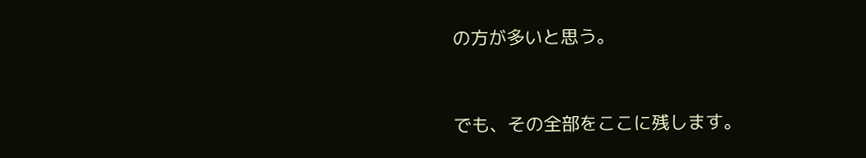の方が多いと思う。


でも、その全部をここに残します。